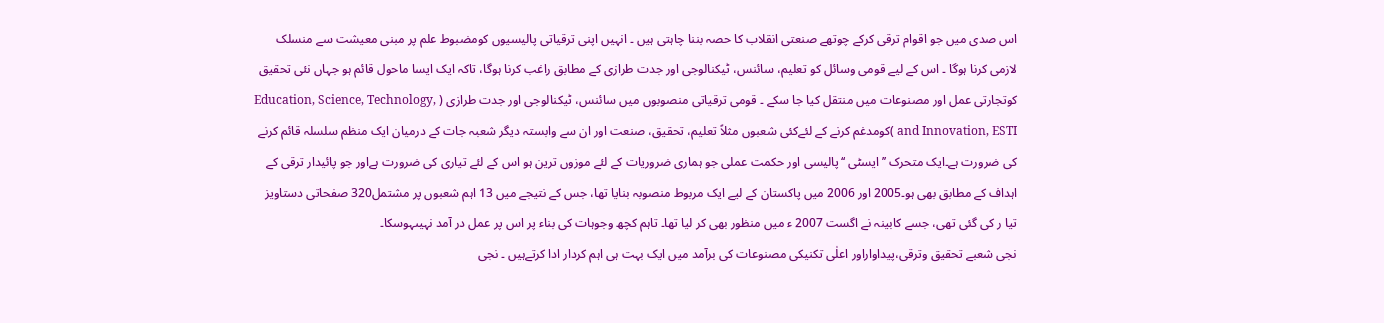اس صدی میں جو اقوام ترقی کرکے چوتھے صنعتی انقلاب کا حصہ بننا چاہتی ہیں ۔ انہیں اپنی ترقیاتی پالیسیوں کومضبوط علم پر مبنی معیشت سے منسلک لازمی کرنا ہوگا ۔ اس کے لیے قومی وسائل کو تعلیم، سائنس، ٹیکنالوجی اور جدت طرازی کے مطابق راغب کرنا ہوگا، تاکہ ایک ایسا ماحول قائم ہو جہاں نئی تحقیق کوتجارتی عمل اور مصنوعات میں منتقل کیا جا سکے ۔ قومی ترقیاتی منصوبوں میں سائنس، ٹیکنالوجی اور جدت طرازی ( Education, Science, Technology, and Innovation, ESTI )کومدغم کرنے کے لئےکئی شعبوں مثلاً تعلیم، تحقیق، صنعت اور ان سے وابستہ دیگر شعبہ جات کے درمیان ایک منظم سلسلہ قائم کرنے کی ضرورت ہے۔ایک متحرک ’’ایسٹی ‘‘پالیسی اور حکمت عملی جو ہماری ضروریات کے لئے موزوں ترین ہو اس کے لئے تیاری کی ضرورت ہےاور جو پائیدار ترقی کے اہداف کے مطابق بھی ہو۔2005 اور 2006 میں پاکستان کے لیے ایک مربوط منصوبہ بنایا تھا، جس کے نتیجے میں 13 اہم شعبوں پر مشتمل320 صفحاتی دستاویز تیا ر کی گئی تھی، جسے کابینہ نے اگست 2007 ء میں منظور بھی کر لیا تھا۔ تاہم کچھ وجوہات کی بناء پر اس پر عمل در آمد نہیںہوسکا۔
نجی شعبے تحقیق وترقی،پیداواراور اعلٰی تکنیکی مصنوعات کی برآمد میں ایک بہت ہی اہم کردار ادا کرتےہیں ۔ نجی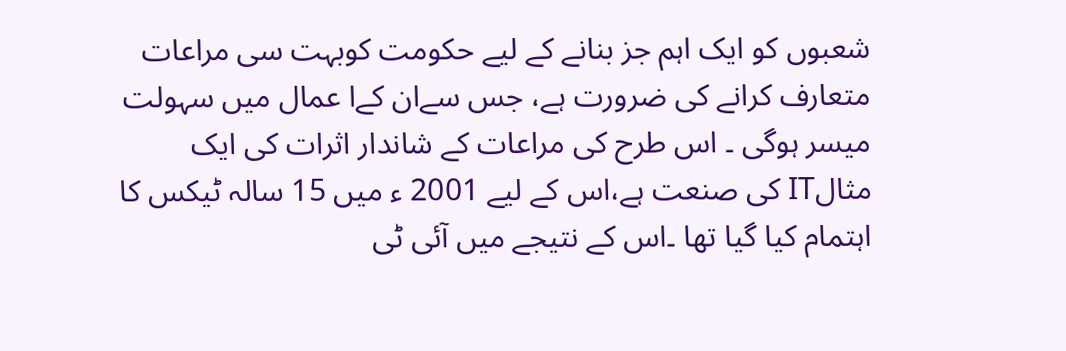شعبوں کو ایک اہم جز بنانے کے لیے حکومت کوبہت سی مراعات متعارف کرانے کی ضرورت ہے، جس سےان کےا عمال میں سہولت میسر ہوگی ۔ اس طرح کی مراعات کے شاندار اثرات کی ایک مثالIT کی صنعت ہے،اس کے لیے 2001 ء میں 15 سالہ ٹیکس کا اہتمام کیا گیا تھا ۔اس کے نتیجے میں آئی ٹی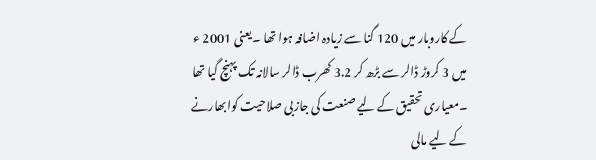کے کاروبار میں 120 گنا سے زیادہ اضافہ ہوا تھا ۔یعنی 2001 ء میں 3 کروڑ ڈالر سے بڑھ کر 3.2 کھرب ڈالر سالانہ تک پہنچ گیا تھا ۔معیاری تحقیق کے لیے صنعت کی جازبی صلاحیت کوابھارنے کے لیے مالی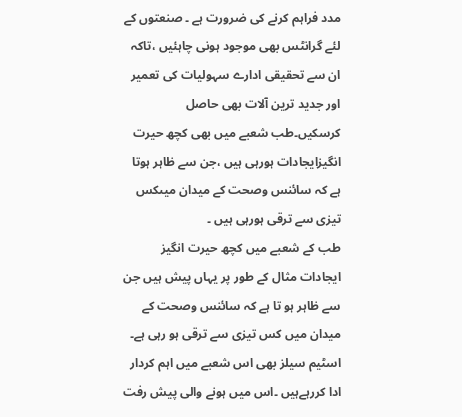مدد فراہم کرنے کی ضرورت ہے ۔ صنعتوں کے لئے گرانٹس بھی موجود ہونی چاہئیں ،تاکہ ان سے تحقیقی ادارے سہولیات کی تعمیر اور جدید ترین آلات بھی حاصل کرسکیں۔طب شعبے میں بھی کچھ حیرت انگیزایجادات ہورہی ہیں ،جن سے ظاہر ہوتا ہے کہ سائنس وصحت کے میدان میںکس تیزی سے ترقی ہورہی ہیں ۔
طب کے شعبے میں کچھ حیرت انگیز ایجادات مثال کے طور پر یہاں پیش ہیں جن سے ظاہر ہو تا ہے کہ سائنس وصحت کے میدان میں کس تیزی سے ترقی ہو رہی ہے۔ اسٹیم سیلز بھی اس شعبے میں اہم کردار ادا کررہےہیں ۔اس میں ہونے والی پیش رفت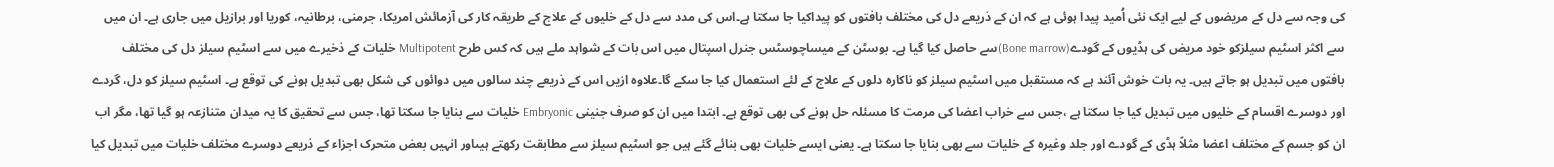کی وجہ سے دل کے مریضوں کے لیے ایک نئی اُمید پیدا ہوئی ہے کہ ان کے ذریعے دل کی مختلف بافتوں کو پیداکیا جا سکتا ہے۔اس کی مدد سے دل کے خلیوں کے علاج کے طریقہ کار کی آزمائش امریکا، جرمنی، برطانیہ، کوریا اور برازیل میں جاری ہے۔ ان میں سے اکثر اسٹیم سیلزکو خود مریض کی ہڈیوں کے گودے(Bone marrow)سے حاصل کیا گیا ہے۔ بوسٹن کے میساچوسٹس جنرل اسپتال میں اس بات کے شواہد ملے ہیں کہ کس طرح Multipotent خلیات کے ذخیرے میں سے اسٹیم سیلز دل کی مختلف بافتوں میں تبدیل ہو جاتے ہیں۔ یہ بات خوش آئند ہے کہ مستقبل میں اسٹیم سیلز کو ناکارہ دلوں کے علاج کے لئے استعمال کیا جا سکے گا۔علاوہ ازیں اس کے ذریعے چند سالوں میں دوائوں کی شکل بھی تبدیل ہونے کی توقع ہے۔ اسٹیم سیلز کو دل، گردے اور دوسرے اقسام کے خلیوں میں تبدیل کیا جا سکتا ہے ،جس سے خراب اعضا کی مرمت کا مسئلہ حل ہونے کی بھی توقع ہے۔ ابتدا میں ان کو صرف جنینی Embryonic خلیات سے بنایا جا سکتا تھا، جس سے تحقیق کا یہ میدان متنازعہ ہو گیا تھا، مگر اب ان کو جسم کے مختلف اعضا مثلاً ہڈی کے گودے اور جلد وغیرہ کے خلیات سے بھی بنایا جا سکتا ہے۔ یعنی ایسے خلیات بھی بنائے گئے ہیں جو اسٹیم سیلز سے مطابقت رکھتے ہیںاور انہیں بعض متحرک اجزاء کے ذریعے دوسرے مختلف خلیات میں تبدیل کیا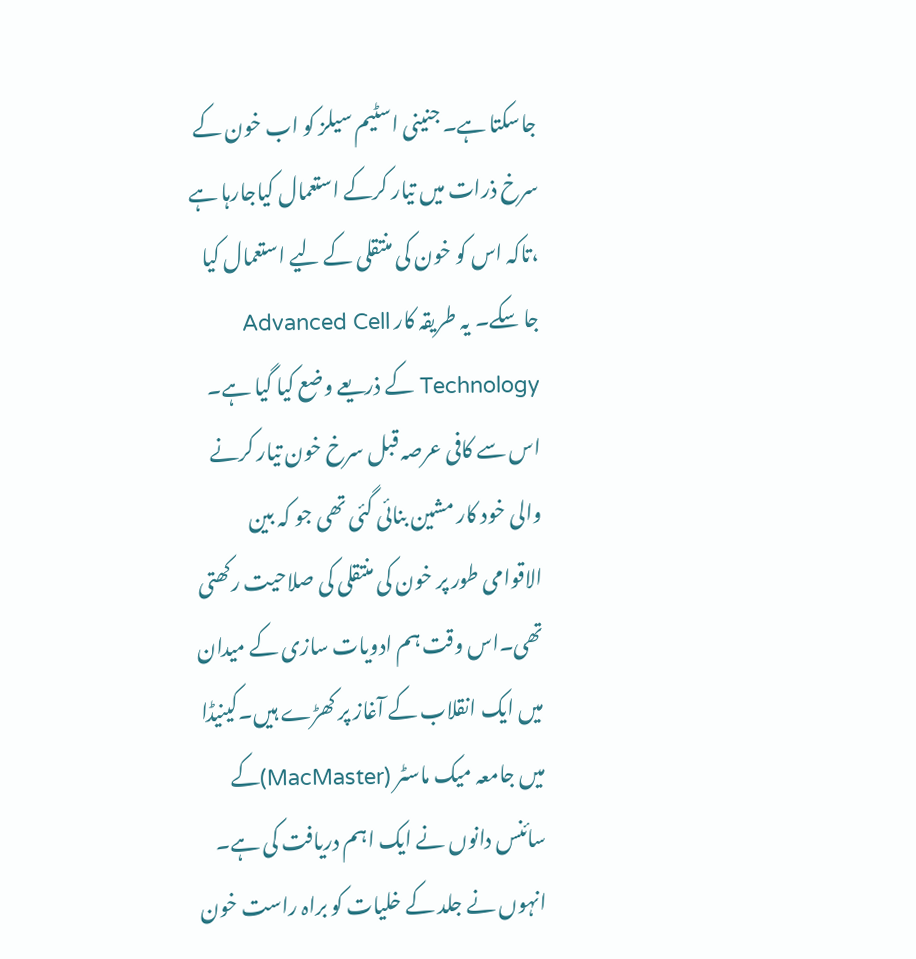جاسکتا ہے۔ جنینی اسٹیم سیلز کو اب خون کے سرخ ذرات میں تیار کرکے استعمال کیاجارہا ہے ،تاکہ اس کو خون کی منتقلی کے لیے استعمال کیا جا سکے۔ یہ طریقہ کار Advanced Cell Technology کے ذریعے وضع کیا گیا ہے۔ اس سے کافی عرصہ قبل سرخ خون تیار کرنے والی خود کار مشین بنائی گئی تھی جو کہ بین الاقوامی طور پر خون کی منتقلی کی صلاحیت رکھتی تھی۔اس وقت ہم ادویات سازی کے میدان میں ایک انقلاب کے آغاز پر کھڑے ہیں۔کینیڈا میں جامعہ میک ماسٹر (MacMaster)کے سائنس دانوں نے ایک اہم دریافت کی ہے۔ انہوں نے جلد کے خلیات کو براہ راست خون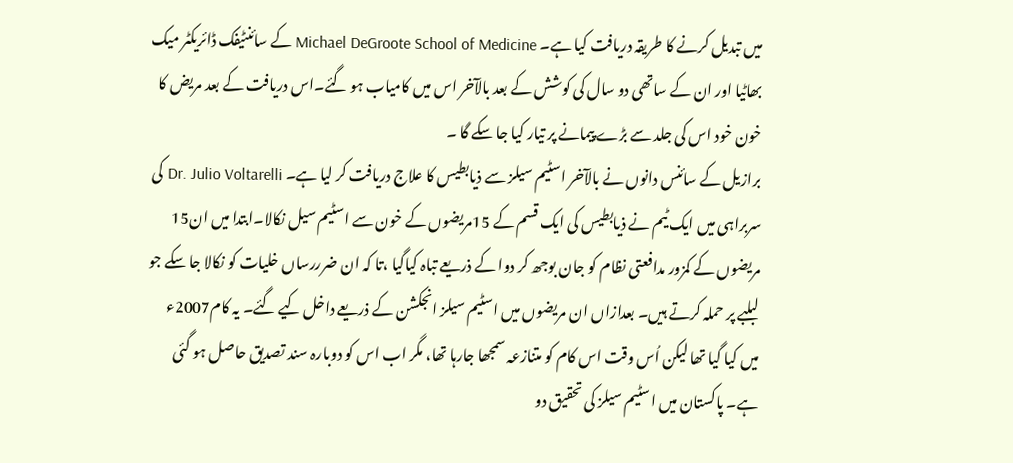میں تبدیل کرنے کا طریقہ دریافت کیا ہے۔ Michael DeGroote School of Medicine کے سائنٹیفک ڈائریکٹر میک بھاٹیا اور ان کے ساتھی دو سال کی کوشش کے بعد بالآخر اس میں کامیاب ہو گئے۔اس دریافت کے بعد مریض کا خون خود اس کی جلد سے بڑے پیمانے پر تیار کیا جا سکے گا ۔
برازیل کے سائنس دانوں نے بالآخر اسٹیم سیلز سے ذیابطیس کا علاج دریافت کر لیا ہے۔ Dr. Julio Voltarelli کی سربراہی میں ایک ٹیم نے ذیابطیس کی ایک قسم کے 15مریضوں کے خون سے اسٹیم سیل نکالا۔ابتدا میں ان15 مریضوں کے کمزور مدافعتی نظام کو جان بوجھ کر دوا کے ذریعے تباہ کیاگیا ،تا کہ ان ضرررساں خلیات کو نکالا جا سکے جو لبلبے پر حملہ کرتے ہیں۔ بعدازاں ان مریضوں میں اسٹیم سیلز انجکشن کے ذریعے داخل کیے گئے۔ یہ کام2007ء میں کیا گیا تھا لیکن اُس وقت اس کام کو متنازعہ سمجھا جارہا تھا، مگر اب اس کو دوبارہ سند تصدیق حاصل ہو گئی ہے۔ پاکستان میں اسٹیم سیلز کی تحقیق دو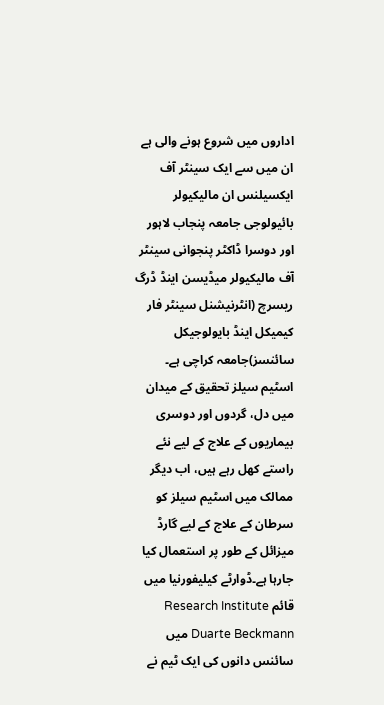اداروں میں شروع ہونے والی ہے ان میں سے ایک سینٹر آف ایکسیلنس ان مالیکیولر بائیولوجی جامعہ پنجاب لاہور اور دوسرا ڈاکٹر پنجوانی سینٹر آف مالیکیولر میڈیسن اینڈ ڈرگ ریسرچ (انٹرنیشنل سینٹر فار کیمیکل اینڈ بایولوجیکل سائنسز)جامعہ کراچی ہے۔
اسٹیم سیلز تحقیق کے میدان میں دل، گردوں اور دوسری بیماریوں کے علاج کے لیے نئے راستے کھل رہے ہیں، اب دیگر ممالک میں اسٹیم سیلز کو سرطان کے علاج کے لیے گارڈ میزائل کے طور پر استعمال کیا جارہا ہے۔ڈوارٹے کیلیفورنیا میں قائم Research Institute Duarte Beckmann میں سائنس دانوں کی ایک ٹیم نے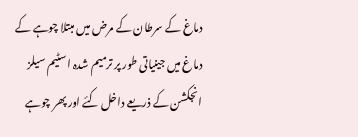دماغ کے سرطان کے مرض میں مبتلا چوہے کے دماغ میں جینیاتی طور پر ترمیم شدہ اسٹیم سیلز انجکشن کے ذریعے داخل کئے اور پھر چوہے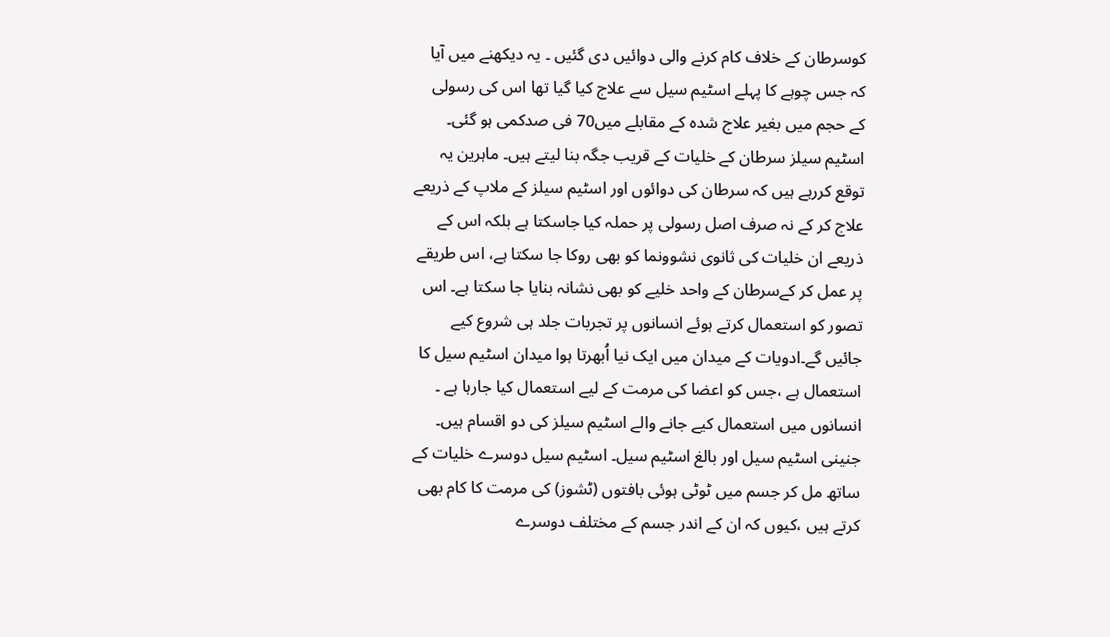کوسرطان کے خلاف کام کرنے والی دوائیں دی گئیں ۔ یہ دیکھنے میں آیا کہ جس چوہے کا پہلے اسٹیم سیل سے علاج کیا گیا تھا اس کی رسولی کے حجم میں بغیر علاج شدہ کے مقابلے میں70 فی صدکمی ہو گئی۔
اسٹیم سیلز سرطان کے خلیات کے قریب جگہ بنا لیتے ہیں۔ ماہرین یہ توقع کررہے ہیں کہ سرطان کی دوائوں اور اسٹیم سیلز کے ملاپ کے ذریعے علاج کر کے نہ صرف اصل رسولی پر حملہ کیا جاسکتا ہے بلکہ اس کے ذریعے ان خلیات کی ثانوی نشوونما کو بھی روکا جا سکتا ہے، اس طریقے پر عمل کر کےسرطان کے واحد خلیے کو بھی نشانہ بنایا جا سکتا ہے۔ اس تصور کو استعمال کرتے ہوئے انسانوں پر تجربات جلد ہی شروع کیے جائیں گے۔ادویات کے میدان میں ایک نیا اُبھرتا ہوا میدان اسٹیم سیل کا استعمال ہے ،جس کو اعضا کی مرمت کے لیے استعمال کیا جارہا ہے ۔
انسانوں میں استعمال کیے جانے والے اسٹیم سیلز کی دو اقسام ہیں۔ جنینی اسٹیم سیل اور بالغ اسٹیم سیل۔ اسٹیم سیل دوسرے خلیات کے ساتھ مل کر جسم میں ٹوٹی ہوئی بافتوں (ٹشوز) کی مرمت کا کام بھی کرتے ہیں ،کیوں کہ ان کے اندر جسم کے مختلف دوسرے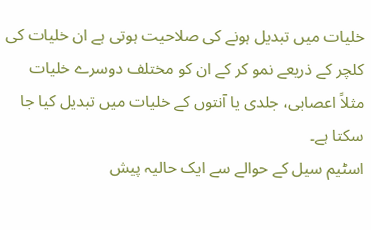خلیات میں تبدیل ہونے کی صلاحیت ہوتی ہے ان خلیات کی کلچر کے ذریعے نمو کر کے ان کو مختلف دوسرے خلیات مثلاً اعصابی، جلدی یا آنتوں کے خلیات میں تبدیل کیا جا سکتا ہے۔
اسٹیم سیل کے حوالے سے ایک حالیہ پیش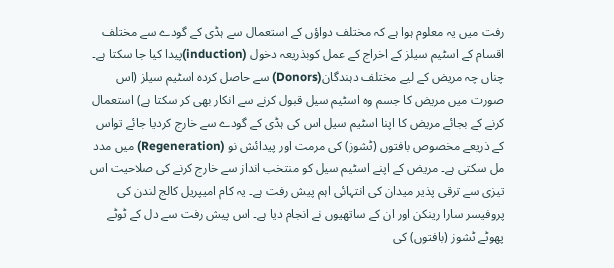رفت میں یہ معلوم ہوا ہے کہ مختلف دواؤں کے استعمال سے ہڈی کے گودے سے مختلف اقسام کے اسٹیم سیلز کے اخراج کے عمل کوبذریعہ دخول (induction)پیدا کیا جا سکتا ہے۔ چناں چہ مریض کے لیے مختلف دہندگان(Donors) سے حاصل کردہ اسٹیم سیلز (اس صورت میں مریض کا جسم وہ اسٹیم سیل قبول کرنے سے انکار بھی کر سکتا ہے) استعمال کرنے کے بجائے مریض کا اپنا اسٹیم سیل اس کی ہڈی کے گودے سے خارج کردیا جائے تواس کے ذریعے مخصوص بافتوں (ٹشوز) کی مرمت اور پیدائش نو (Regeneration) میں مدد مل سکتی ہے۔ مریض کے اپنے اسٹیم سیل کو منتخب انداز سے خارج کرنے کی صلاحیت اس تیزی سے ترقی پذیر میدان کی انتہائی اہم پیش رفت ہے۔ یہ کام امیپریل کالج لندن کی پروفیسر سارا رینکن اور ان کے ساتھیوں نے انجام دیا ہے۔ اس پیش رفت سے دل کے ٹوٹے پھوٹے ٹشوز (بافتوں) کی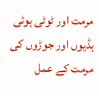مرمت اور ٹوٹی ہوئی ہڈیوں اور جوڑوں کی مرمت کے عمل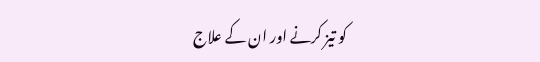کو تیز کرنے اور ان کے علاج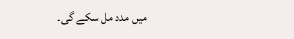میں مدد مل سکے گی۔